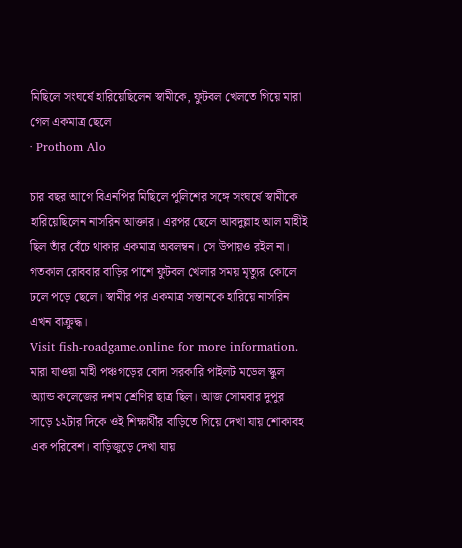মিছিলে সংঘর্ষে হারিয়েছিলেন স্বামীকে, ফুটবল খেলতে গিয়ে মারা গেল একমাত্র ছেলে
· Prothom Alo

চার বছর আগে বিএনপির মিছিলে পুলিশের সঙ্গে সংঘর্ষে স্বামীকে হারিয়েছিলেন নাসরিন আক্তার। এরপর ছেলে আবদুল্লাহ আল মাহীই ছিল তাঁর বেঁচে থাকার একমাত্র অবলম্বন। সে উপায়ও রইল না। গতকাল রোববার বাড়ির পাশে ফুটবল খেলার সময় মৃত্যুর কোলে ঢলে পড়ে ছেলে। স্বামীর পর একমাত্র সন্তানকে হারিয়ে নাসরিন এখন বাক্রুদ্ধ।
Visit fish-roadgame.online for more information.
মারা যাওয়া মাহী পঞ্চগড়ের বোদা সরকারি পাইলট মডেল স্কুল অ্যান্ড কলেজের দশম শ্রেণির ছাত্র ছিল। আজ সোমবার দুপুর সাড়ে ১২টার দিকে ওই শিক্ষার্থীর বাড়িতে গিয়ে দেখা যায় শোকাবহ এক পরিবেশ। বাড়িজুড়ে দেখা যায়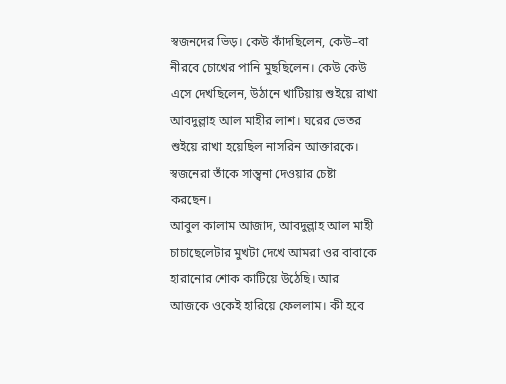স্বজনদের ভিড়। কেউ কাঁদছিলেন, কেউ–বা নীরবে চোখের পানি মুছছিলেন। কেউ কেউ এসে দেখছিলেন, উঠানে খাটিয়ায় শুইয়ে রাখা আবদুল্লাহ আল মাহীর লাশ। ঘরের ভেতর শুইয়ে রাখা হয়েছিল নাসরিন আক্তারকে। স্বজনেরা তাঁকে সান্ত্বনা দেওয়ার চেষ্টা করছেন।
আবুল কালাম আজাদ, আবদুল্লাহ আল মাহী চাচাছেলেটার মুখটা দেখে আমরা ওর বাবাকে হারানোর শোক কাটিয়ে উঠেছি। আর আজকে ওকেই হারিয়ে ফেললাম। কী হবে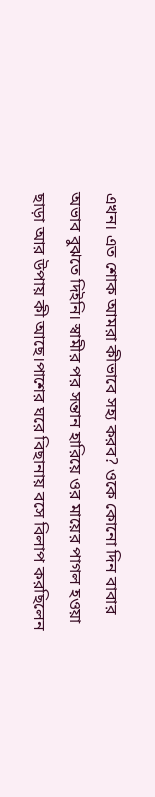এখন। এত শোক আমরা কীভাবে সহ্য করব? ওকে কোনো দিন বাবার অভাব বুঝতে দিইনি। স্বামীর পর সন্তান হারিয়ে ওর মায়ের পাগল হওয়া ছাড়া আর উপায় কী আছে।পাশের ঘরে বিছানায় বসে বিলাপ করছিলেন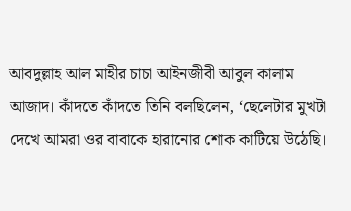আবদুল্লাহ আল মাহীর চাচা আইনজীবী আবুল কালাম আজাদ। কাঁদতে কাঁদতে তিনি বলছিলেন, ‘ছেলেটার মুখটা দেখে আমরা ওর বাবাকে হারানোর শোক কাটিয়ে উঠেছি।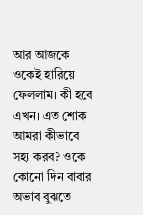আর আজকে ওকেই হারিয়ে ফেললাম। কী হবে এখন। এত শোক আমরা কীভাবে সহ্য করব? ওকে কোনো দিন বাবার অভাব বুঝতে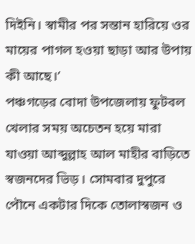দিইনি। স্বামীর পর সন্তান হারিয়ে ওর মায়ের পাগল হওয়া ছাড়া আর উপায় কী আছে।’
পঞ্চগড়ের বোদা উপজেলায় ফুটবল খেলার সময় অচেতন হয়ে মারা যাওয়া আব্দুল্লাহ আল মাহীর বাড়িতে স্বজনদের ভিড়। সোমবার দুপুরে পৌনে একটার দিকে তোলাস্বজন ও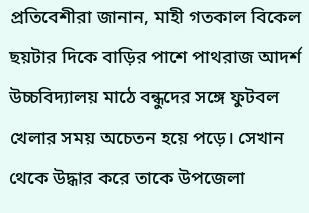প্রতিবেশীরা জানান, মাহী গতকাল বিকেল ছয়টার দিকে বাড়ির পাশে পাথরাজ আদর্শ উচ্চবিদ্যালয় মাঠে বন্ধুদের সঙ্গে ফুটবল খেলার সময় অচেতন হয়ে পড়ে। সেখান থেকে উদ্ধার করে তাকে উপজেলা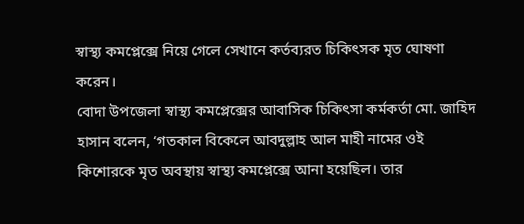স্বাস্থ্য কমপ্লেক্সে নিয়ে গেলে সেখানে কর্তব্যরত চিকিৎসক মৃত ঘোষণা করেন।
বোদা উপজেলা স্বাস্থ্য কমপ্লেক্সের আবাসিক চিকিৎসা কর্মকর্তা মো. জাহিদ হাসান বলেন, ‘গতকাল বিকেলে আবদুল্লাহ আল মাহী নামের ওই কিশোরকে মৃত অবস্থায় স্বাস্থ্য কমপ্লেক্সে আনা হয়েছিল। তার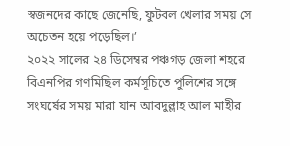স্বজনদের কাছে জেনেছি, ফুটবল খেলার সময় সে অচেতন হয়ে পড়েছিল।’
২০২২ সালের ২৪ ডিসেম্বর পঞ্চগড় জেলা শহরে বিএনপির গণমিছিল কর্মসূচিতে পুলিশের সঙ্গে সংঘর্ষের সময় মারা যান আবদুল্লাহ আল মাহীর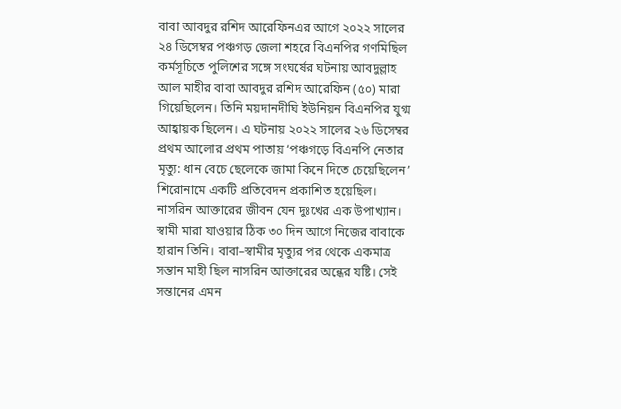বাবা আবদুর রশিদ আরেফিনএর আগে ২০২২ সালের ২৪ ডিসেম্বর পঞ্চগড় জেলা শহরে বিএনপির গণমিছিল কর্মসূচিতে পুলিশের সঙ্গে সংঘর্ষের ঘটনায় আবদুল্লাহ আল মাহীর বাবা আবদুর রশিদ আরেফিন (৫০) মারা গিয়েছিলেন। তিনি ময়দানদীঘি ইউনিয়ন বিএনপির যুগ্ম আহ্বায়ক ছিলেন। এ ঘটনায় ২০২২ সালের ২৬ ডিসেম্বর প্রথম আলোর প্রথম পাতায় ‘পঞ্চগড়ে বিএনপি নেতার মৃত্যু: ধান বেচে ছেলেকে জামা কিনে দিতে চেয়েছিলেন’ শিরোনামে একটি প্রতিবেদন প্রকাশিত হয়েছিল।
নাসরিন আক্তারের জীবন যেন দুঃখের এক উপাখ্যান। স্বামী মারা যাওয়ার ঠিক ৩০ দিন আগে নিজের বাবাকে হারান তিনি। বাবা–স্বামীর মৃত্যুর পর থেকে একমাত্র সন্তান মাহী ছিল নাসরিন আক্তারের অন্ধের যষ্টি। সেই সন্তানের এমন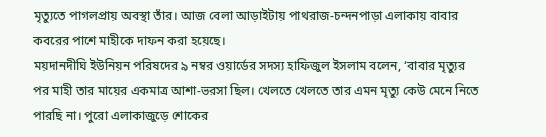মৃত্যুতে পাগলপ্রায় অবস্থা তাঁর। আজ বেলা আড়াইটায় পাথরাজ-চন্দনপাড়া এলাকায় বাবার কবরের পাশে মাহীকে দাফন করা হয়েছে।
ময়দানদীঘি ইউনিয়ন পরিষদের ৯ নম্বর ওয়ার্ডের সদস্য হাফিজুল ইসলাম বলেন, ‘বাবার মৃত্যুর পর মাহী তার মায়ের একমাত্র আশা-ভরসা ছিল। খেলতে খেলতে তার এমন মৃত্যু কেউ মেনে নিতে পারছি না। পুরো এলাকাজুড়ে শোকের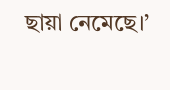ছায়া নেমেছে।’